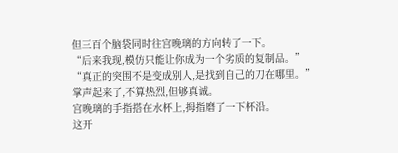但三百个脑袋同时往宫晚璃的方向转了一下。
“后来我现,模仿只能让你成为一个劣质的复制品。”
“真正的突围不是变成别人,是找到自己的刀在哪里。”
掌声起来了,不算热烈,但够真诚。
宫晚璃的手指搭在水杯上,拇指磨了一下杯沿。
这开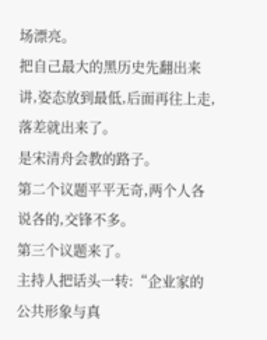场漂亮。
把自己最大的黑历史先翻出来讲,姿态放到最低,后面再往上走,落差就出来了。
是宋清舟会教的路子。
第二个议题平平无奇,两个人各说各的,交锋不多。
第三个议题来了。
主持人把话头一转:“企业家的公共形象与真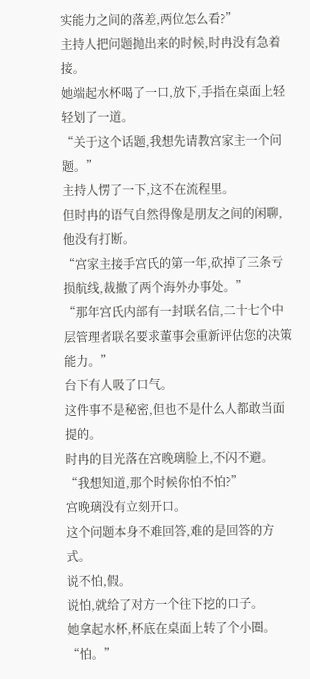实能力之间的落差,两位怎么看?”
主持人把问题抛出来的时候,时冉没有急着接。
她端起水杯喝了一口,放下,手指在桌面上轻轻划了一道。
“关于这个话题,我想先请教宫家主一个问题。”
主持人愣了一下,这不在流程里。
但时冉的语气自然得像是朋友之间的闲聊,他没有打断。
“宫家主接手宫氏的第一年,砍掉了三条亏损航线,裁撤了两个海外办事处。”
“那年宫氏内部有一封联名信,二十七个中层管理者联名要求董事会重新评估您的决策能力。”
台下有人吸了口气。
这件事不是秘密,但也不是什么人都敢当面提的。
时冉的目光落在宫晚璃脸上,不闪不避。
“我想知道,那个时候你怕不怕?”
宫晚璃没有立刻开口。
这个问题本身不难回答,难的是回答的方式。
说不怕,假。
说怕,就给了对方一个往下挖的口子。
她拿起水杯,杯底在桌面上转了个小圈。
“怕。”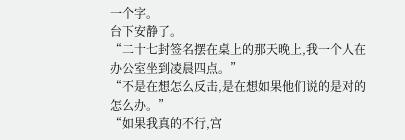一个字。
台下安静了。
“二十七封签名摆在桌上的那天晚上,我一个人在办公室坐到凌晨四点。”
“不是在想怎么反击,是在想如果他们说的是对的怎么办。”
“如果我真的不行,宫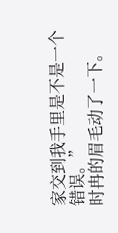家交到我手里是不是一个错误。”
时冉的眉毛动了一下。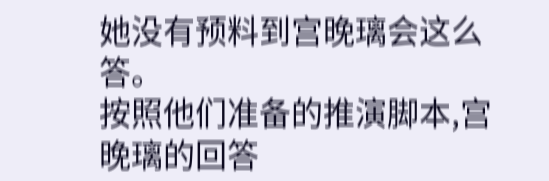她没有预料到宫晚璃会这么答。
按照他们准备的推演脚本,宫晚璃的回答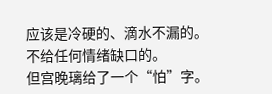应该是冷硬的、滴水不漏的。
不给任何情绪缺口的。
但宫晚璃给了一个“怕”字。